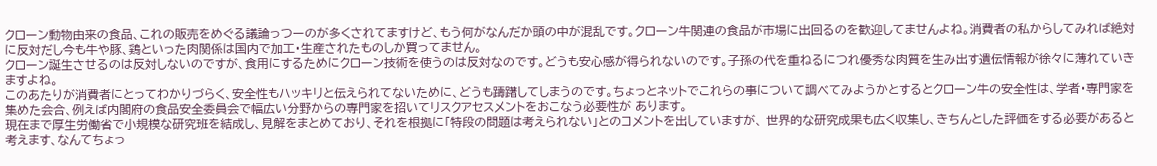クローン動物由来の食品、これの販売をめぐる議論っつーのが多くされてますけど、もう何がなんだか頭の中が混乱です。クローン牛関連の食品が市場に出回るのを歓迎してませんよね。消費者の私からしてみれば絶対に反対だし今も牛や豚、鶏といった肉関係は国内で加工・生産されたものしか買ってません。
クローン誕生させるのは反対しないのですが、食用にするためにクローン技術を使うのは反対なのです。どうも安心感が得られないのです。子孫の代を重ねるにつれ優秀な肉質を生み出す遺伝情報が徐々に薄れていきますよね。
このあたりが消費者にとってわかりづらく、安全性もハッキリと伝えられてないために、どうも躊躇してしまうのです。ちょっとネットでこれらの事について調べてみようかとするとクローン牛の安全性は、学者・専門家を集めた会合、例えば内閣府の食品安全委員会で幅広い分野からの専門家を招いてリスクアセスメントをおこなう必要性が あります。
現在まで厚生労働省で小規模な研究班を結成し、見解をまとめており、それを根拠に「特段の問題は考えられない」とのコメントを出していますが、 世界的な研究成果も広く収集し、きちんとした評価をする必要があると考えます、なんてちょっ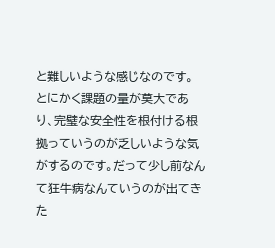と難しいような感じなのです。
とにかく課題の量が莫大であり、完璧な安全性を根付ける根拠っていうのが乏しいような気がするのです。だって少し前なんて狂牛病なんていうのが出てきた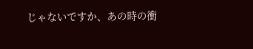じゃないですか、あの時の衝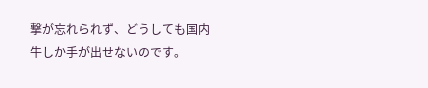撃が忘れられず、どうしても国内牛しか手が出せないのです。